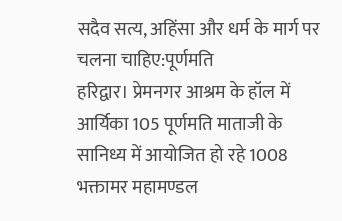सदैव सत्य, अहिंसा और धर्म के मार्ग पर चलना चाहिए:पूर्णमति
हरिद्वार। प्रेमनगर आश्रम के हॉल में आर्यिका 105 पूर्णमति माताजी के सानिध्य में आयोजित हो रहे 1008 भक्तामर महामण्डल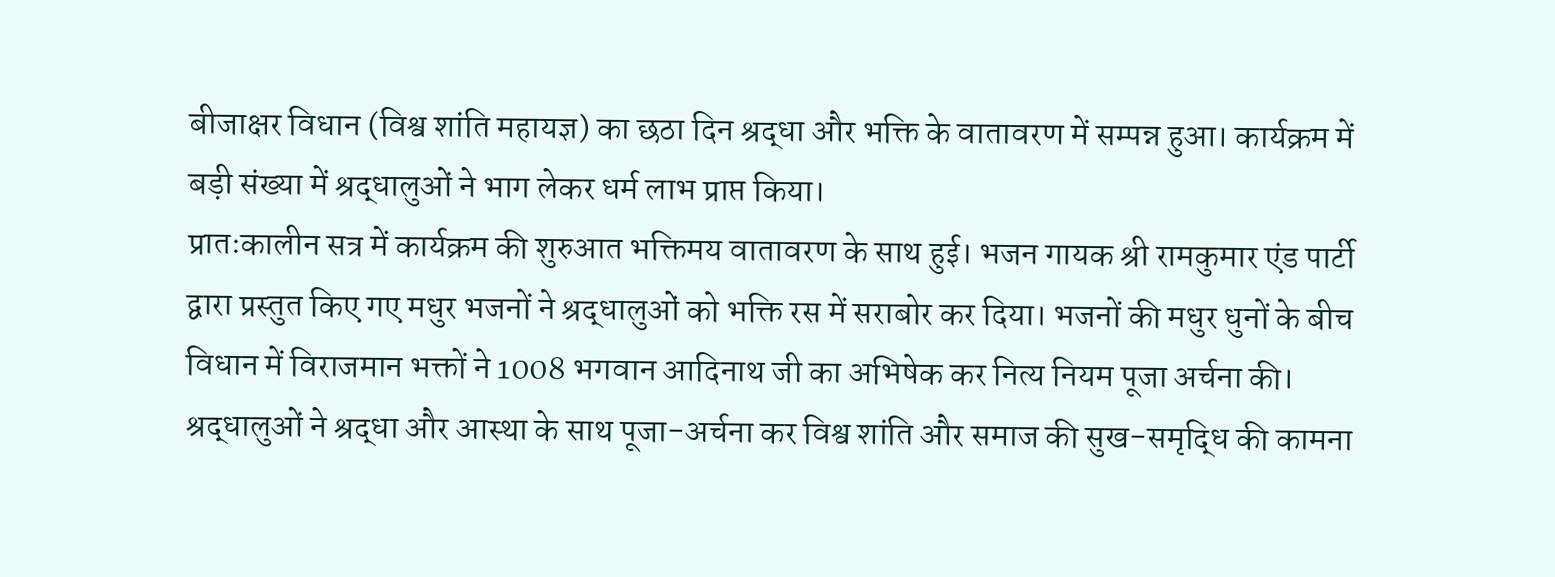बीजाक्षर विधान (विश्व शांति महायज्ञ) का छठा दिन श्रद्धा और भक्ति के वातावरण में सम्पन्न हुआ। कार्यक्रम में बड़ी संख्या में श्रद्धालुओं ने भाग लेकर धर्म लाभ प्राप्त किया।
प्रातःकालीन सत्र में कार्यक्रम की शुरुआत भक्तिमय वातावरण के साथ हुई। भजन गायक श्री रामकुमार एंड पार्टी द्वारा प्रस्तुत किए गए मधुर भजनों ने श्रद्धालुओं को भक्ति रस में सराबोर कर दिया। भजनों की मधुर धुनों के बीच विधान में विराजमान भक्तों ने 1008 भगवान आदिनाथ जी का अभिषेक कर नित्य नियम पूजा अर्चना की। श्रद्धालुओं ने श्रद्धा और आस्था के साथ पूजा-अर्चना कर विश्व शांति और समाज की सुख-समृद्धि की कामना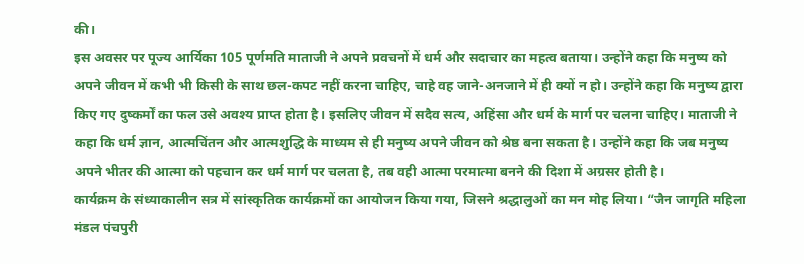की।
इस अवसर पर पूज्य आर्यिका 105 पूर्णमति माताजी ने अपने प्रवचनों में धर्म और सदाचार का महत्व बताया। उन्होंने कहा कि मनुष्य को अपने जीवन में कभी भी किसी के साथ छल-कपट नहीं करना चाहिए, चाहे वह जाने-अनजाने में ही क्यों न हो। उन्होंने कहा कि मनुष्य द्वारा किए गए दुष्कर्मों का फल उसे अवश्य प्राप्त होता है। इसलिए जीवन में सदैव सत्य, अहिंसा और धर्म के मार्ग पर चलना चाहिए। माताजी ने कहा कि धर्म ज्ञान, आत्मचिंतन और आत्मशुद्धि के माध्यम से ही मनुष्य अपने जीवन को श्रेष्ठ बना सकता है। उन्होंने कहा कि जब मनुष्य अपने भीतर की आत्मा को पहचान कर धर्म मार्ग पर चलता है, तब वही आत्मा परमात्मा बनने की दिशा में अग्रसर होती है।
कार्यक्रम के संध्याकालीन सत्र में सांस्कृतिक कार्यक्रमों का आयोजन किया गया, जिसने श्रद्धालुओं का मन मोह लिया। “जैन जागृति महिला मंडल पंचपुरी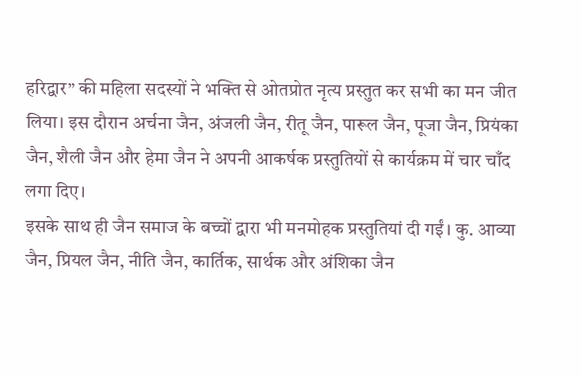हरिद्वार” की महिला सदस्यों ने भक्ति से ओतप्रोत नृत्य प्रस्तुत कर सभी का मन जीत लिया। इस दौरान अर्चना जैन, अंजली जैन, रीतू जैन, पारूल जैन, पूजा जैन, प्रियंका जैन, शैली जैन और हेमा जैन ने अपनी आकर्षक प्रस्तुतियों से कार्यक्रम में चार चाँद लगा दिए।
इसके साथ ही जैन समाज के बच्चों द्वारा भी मनमोहक प्रस्तुतियां दी गईं। कु. आव्या जैन, प्रियल जैन, नीति जैन, कार्तिक, सार्थक और अंशिका जैन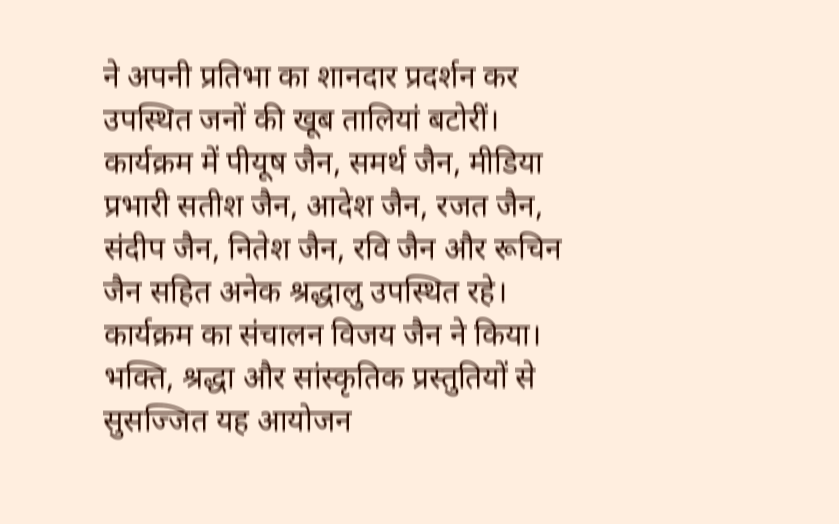ने अपनी प्रतिभा का शानदार प्रदर्शन कर उपस्थित जनों की खूब तालियां बटोरीं।
कार्यक्रम में पीयूष जैन, समर्थ जैन, मीडिया प्रभारी सतीश जैन, आदेश जैन, रजत जैन, संदीप जैन, नितेश जैन, रवि जैन और रूचिन जैन सहित अनेक श्रद्धालु उपस्थित रहे। कार्यक्रम का संचालन विजय जैन ने किया।
भक्ति, श्रद्धा और सांस्कृतिक प्रस्तुतियों से सुसज्जित यह आयोजन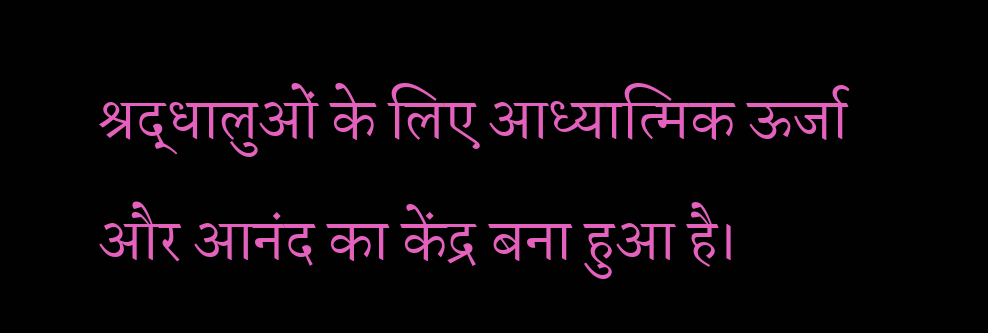श्रद्धालुओं के लिए आध्यात्मिक ऊर्जा और आनंद का केंद्र बना हुआ है।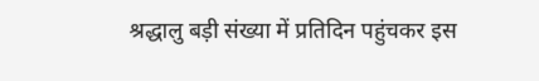श्रद्धालु बड़ी संख्या में प्रतिदिन पहुंचकर इस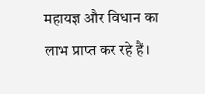महायज्ञ और विधान का लाभ प्राप्त कर रहे हैं।